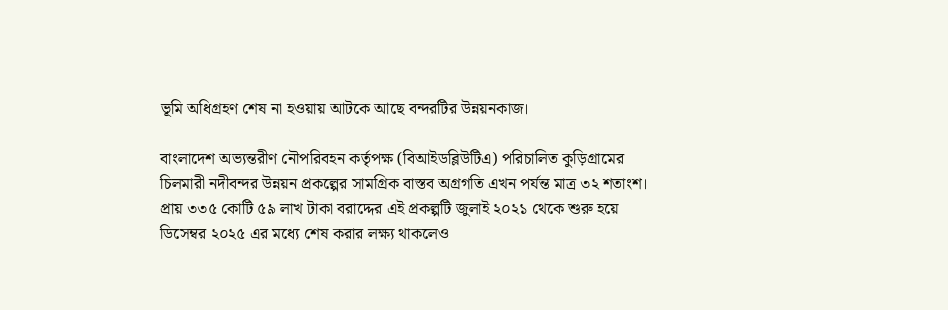ভূমি অধিগ্রহণ শেষ না হওয়ায় আটকে আছে বন্দরটির উন্নয়নকাজ।

বাংলাদেশ অভ্যন্তরীণ নৌপরিবহন কর্তৃপক্ষ (বিআইডব্লিউটিএ) পরিচালিত কুড়িগ্রামের চিলমারী নদীবন্দর উন্নয়ন প্রকল্পের সামগ্রিক বাস্তব অগ্রগতি এখন পর্যন্ত মাত্র ৩২ শতাংশ। প্রায় ৩৩৫ কোটি ৫৯ লাখ টাকা বরাদ্দের এই প্রকল্পটি জুলাই ২০২১ থেকে শুরু হয়ে ডিসেম্বর ২০২৫ এর মধ্যে শেষ করার লক্ষ্য থাকলেও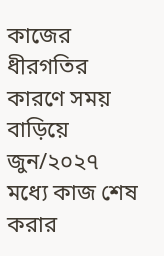কাজের ধীরগতির কারণে সময় বাড়িয়ে জুন/২০২৭ মধ্যে কাজ শেষ করার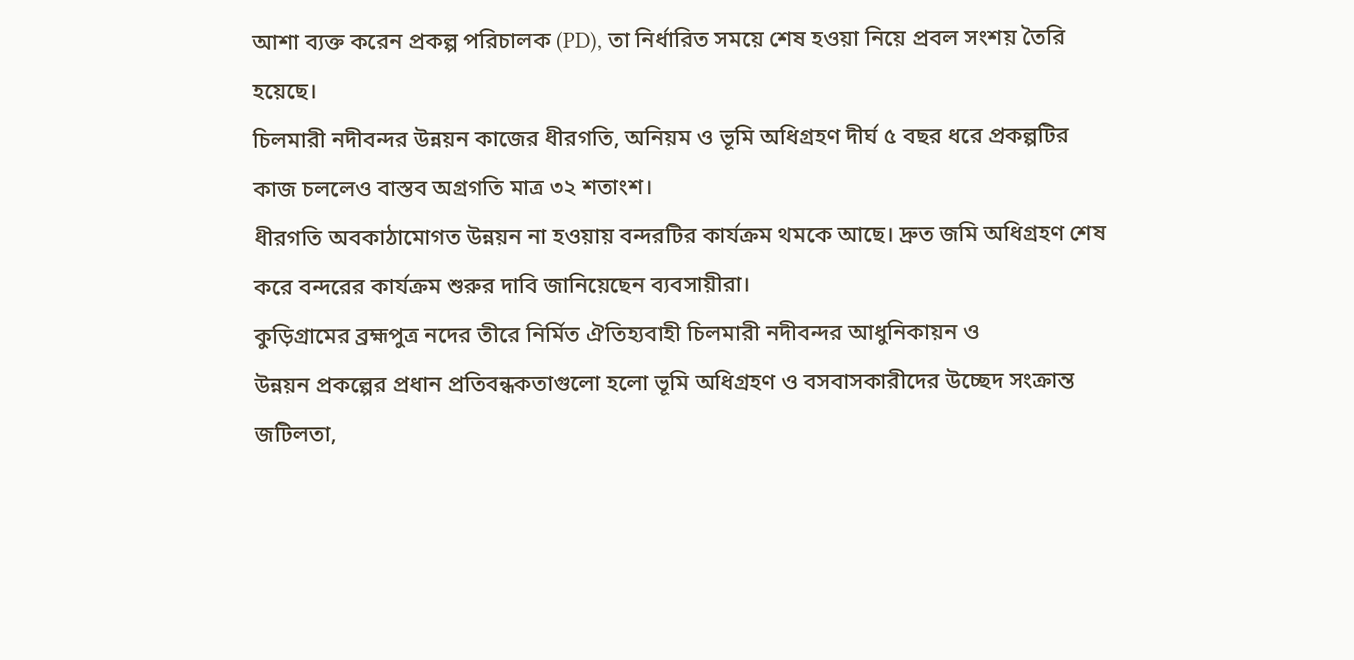আশা ব্যক্ত করেন প্রকল্প পরিচালক (PD), তা নির্ধারিত সময়ে শেষ হওয়া নিয়ে প্রবল সংশয় তৈরি হয়েছে।
চিলমারী নদীবন্দর উন্নয়ন কাজের ধীরগতি, অনিয়ম ও ভূমি অধিগ্রহণ দীর্ঘ ৫ বছর ধরে প্রকল্পটির কাজ চললেও বাস্তব অগ্রগতি মাত্র ৩২ শতাংশ।
ধীরগতি অবকাঠামোগত উন্নয়ন না হওয়ায় বন্দরটির কার্যক্রম থমকে আছে। দ্রুত জমি অধিগ্রহণ শেষ করে বন্দরের কার্যক্রম শুরুর দাবি জানিয়েছেন ব্যবসায়ীরা।
কুড়িগ্রামের ব্রহ্মপুত্র নদের তীরে নির্মিত ঐতিহ্যবাহী চিলমারী নদীবন্দর আধুনিকায়ন ও
উন্নয়ন প্রকল্পের প্রধান প্রতিবন্ধকতাগুলো হলো ভূমি অধিগ্রহণ ও বসবাসকারীদের উচ্ছেদ সংক্রান্ত জটিলতা,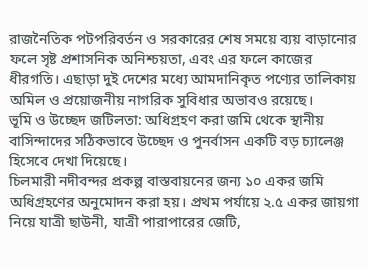রাজনৈতিক পটপরিবর্তন ও সরকারের শেষ সময়ে ব্যয় বাড়ানোর ফলে সৃষ্ট প্রশাসনিক অনিশ্চয়তা, এবং এর ফলে কাজের ধীরগতি। এছাড়া দুই দেশের মধ্যে আমদানিকৃত পণ্যের তালিকায় অমিল ও প্রয়োজনীয় নাগরিক সুবিধার অভাবও রয়েছে।
ভূমি ও উচ্ছেদ জটিলতা: অধিগ্রহণ করা জমি থেকে স্থানীয় বাসিন্দাদের সঠিকভাবে উচ্ছেদ ও পুনর্বাসন একটি বড় চ্যালেঞ্জ হিসেবে দেখা দিয়েছে।
চিলমারী নদীবন্দর প্রকল্প বাস্তবায়নের জন্য ১০ একর জমি অধিগ্রহণের অনুমোদন করা হয়। প্রথম পর্যায়ে ২.৫ একর জায়গা নিয়ে যাত্রী ছাউনী, যাত্রী পারাপারের জেটি,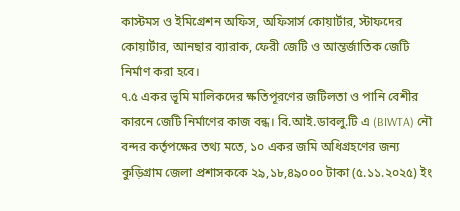কাস্টমস ও ইমিগ্রেশন অফিস, অফিসার্স কোয়ার্টার, স্টাফদের কোয়ার্টার, আনছার ব্যারাক, ফেরী জেটি ও আন্তর্জাতিক জেটি নির্মাণ করা হবে।
৭.৫ একর ভূমি মালিকদের ক্ষতিপূরণের জটিলতা ও পানি বেশীর কারনে জেটি নির্মাণের কাজ বন্ধ। বি.আই.ডাবলু.টি এ (BIWTA) নৌ বন্দর কর্তৃপক্ষের তথ্য মতে, ১০ একর জমি অধিগ্রহণের জন্য কুড়িগ্রাম জেলা প্রশাসককে ২৯,১৮,৪৯০০০ টাকা (৫.১১.২০২৫) ইং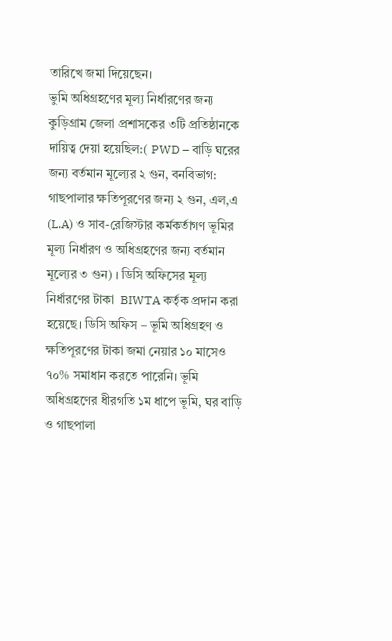তারিখে জমা দিয়েছেন।
ভুমি অধিগ্রহণের মূল্য নির্ধারণের জন্য কুড়িগ্রাম জেলা প্রশাসকের ৩টি প্রতিষ্ঠানকে দায়িত্ব দেয়া হয়েছিল:( PWD – বাড়ি ঘরের জন্য বর্তমান মূল্যের ২ গুন, বনবিভাগ: গাছপালার ক্ষতিপূরণের জন্য ২ গুন, এল,এ (L.A) ও সাব-রেজিস্টার কর্মকর্তাগণ ভূমির মূল্য নির্ধারণ ও অধিগ্রহণের জন্য বর্তমান মূল্যের ৩ গুন) । ডিসি অফিসের মূল্য নির্ধারণের টাকা  BIWTA কর্তৃক প্রদান করা হয়েছে। ডিসি অফিস – ভূমি অধিগ্রহণ ও ক্ষতিপূরণের টাকা জমা নেয়ার ১০ মাসেও ৭০% সমাধান করতে পারেনি। ভূমি অধিগ্রহণের ধীরগতি ১ম ধাপে ভূমি, ঘর বাড়ি ও গাছপালা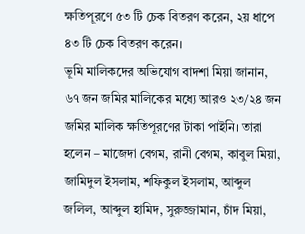ক্ষতিপূরণে ৫৩ টি চেক বিতরণ করেন, ২য় ধাপে ৪৩ টি চেক বিতরণ করেন।
ভূমি মালিকদের অভিযোগ বাদশা মিয়া জানান, ৬৭ জন জমির মালিকের মধ্যে আরও ২৩/২৪ জন জমির মালিক ক্ষতিপূরণের টাকা পাইনি। তারা হলেন – মাজেদা বেগম, রানী বেগম, কাবুল মিয়া, জামিদুল ইসলাম, শফিকুল ইসলাম, আব্দুল জলিল, আব্দুল হামিদ, সুরুজ্জামান, চাঁদ মিয়া,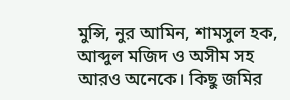মুন্সি, নুর আমিন, শামসুল হক, আব্দুল মজিদ ও অসীম সহ আরও অনেকে। কিছু জমির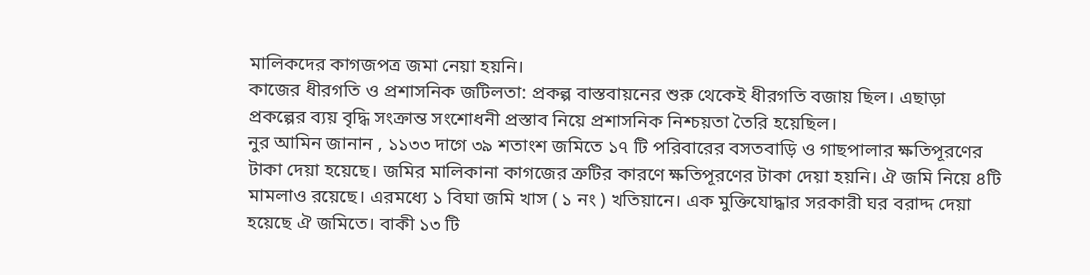মালিকদের কাগজপত্র জমা নেয়া হয়নি।
কাজের ধীরগতি ও প্রশাসনিক জটিলতা: প্রকল্প বাস্তবায়নের শুরু থেকেই ধীরগতি বজায় ছিল। এছাড়া প্রকল্পের ব্যয় বৃদ্ধি সংক্রান্ত সংশোধনী প্রস্তাব নিয়ে প্রশাসনিক নিশ্চয়তা তৈরি হয়েছিল।
নুর আমিন জানান , ১১৩৩ দাগে ৩৯ শতাংশ জমিতে ১৭ টি পরিবারের বসতবাড়ি ও গাছপালার ক্ষতিপূরণের টাকা দেয়া হয়েছে। জমির মালিকানা কাগজের ত্রুটির কারণে ক্ষতিপূরণের টাকা দেয়া হয়নি। ঐ জমি নিয়ে ৪টি মামলাও রয়েছে। এরমধ্যে ১ বিঘা জমি খাস ( ১ নং ) খতিয়ানে। এক মুক্তিযোদ্ধার সরকারী ঘর বরাদ্দ দেয়া হয়েছে ঐ জমিতে। বাকী ১৩ টি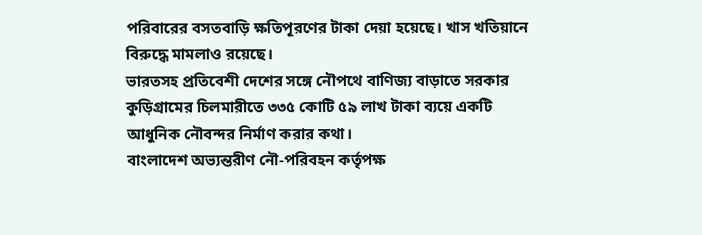পরিবারের বসতবাড়ি ক্ষতিপূরণের টাকা দেয়া হয়েছে। খাস খতিয়ানে বিরুদ্ধে মামলাও রয়েছে।
ভারতসহ প্রতিবেশী দেশের সঙ্গে নৌপথে বাণিজ্য বাড়াতে সরকার কুড়িগ্রামের চিলমারীতে ৩৩৫ কোটি ৫৯ লাখ টাকা ব্যয়ে একটি আধুনিক নৌবন্দর নির্মাণ করার কথা।
বাংলাদেশ অভ্যন্তরীণ নৌ-পরিবহন কর্তৃপক্ষ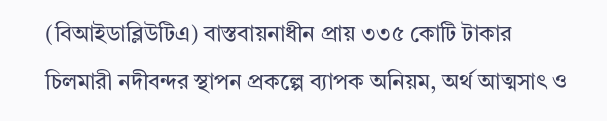(বিআইডাব্লিউটিএ) বাস্তবায়নাধীন প্রায় ৩৩৫ কোটি টাকার চিলমারী নদীবন্দর স্থাপন প্রকল্পে ব্যাপক অনিয়ম, অর্থ আত্মসাৎ ও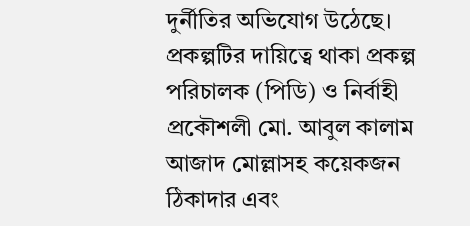দুর্নীতির অভিযোগ উঠেছে। প্রকল্পটির দায়িত্বে থাকা প্রকল্প পরিচালক (পিডি) ও নির্বাহী প্রকৌশলী মো. আবুল কালাম আজাদ মোল্লাসহ কয়েকজন ঠিকাদার এবং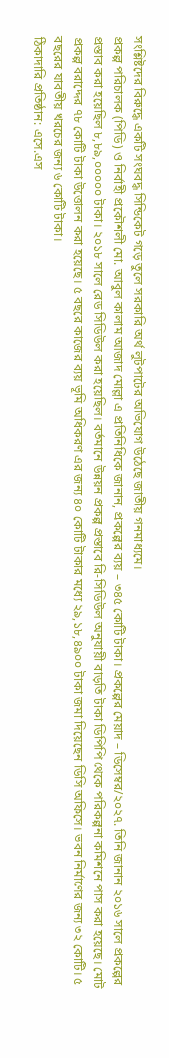সংশ্লিষ্টদের বিরুদ্ধে একটি সংঘবদ্ধ সিন্ডিকেট গড়ে তুলে সরকারি অর্থ লুটপাটের অভিযোগ উঠেছে জাতীয় গনমাধ্যমে।
প্রকল্প পরিচালক (পিডি) ও নির্বাহী প্রকৌশলী মো. আবুল কালাম আজাদ মোল্লা এ প্রতিনিধিকে জানান, প্রকল্পের ব্যয় – ৩৪৫ কোটি টাকা। প্রকল্পের মেয়াদ – ডিসেম্বর/২০২৭. তিনি জানান ২০১৬ সালে প্রকল্পের প্রস্তাব করা হয়েছিল ৮,৮৯,০০০০০ টাকা। ২০১৮ সালে রেড সিডিউল করা হয়েছিল। বর্তমানে উন্নয়ন প্রকল্প প্রস্তাবে রি-সিডিউল অনুযায়ী বাড়তি টাকা ডিপিপি থেকে পরিকল্পনা কমিশনে পাস করা হয়েছে। মোট প্রকল্প বরাদ্দের ৭৮ কোটি টাকা উত্তোলন করা হয়েছে। ৫ বছরে কাজের ব্যয় ভূমি অধিকরণ এর জন্য ৪০ কোটি টাকার মধ্যে ২৯,১৮,৪৯০০ টাকা জমা দিয়েছেন ডিসি অফিসে। ভবন নির্মাণের জন্য ৩২ কোটি। ৫ বছরের যাবতীয় খরচের জন্য ৬ কোটি টাকা।
ঠিকাদারি প্রতিষ্ঠান: এসে.এস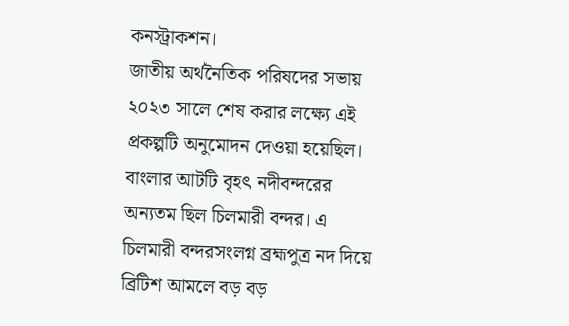কনস্ট্রাকশন।
জাতীয় অর্থনৈতিক পরিষদের সভায় ২০২৩ সালে শেষ করার লক্ষ্যে এই প্রকল্পটি অনুমোদন দেওয়া হয়েছিল।
বাংলার আটটি বৃহৎ নদীবন্দরের অন্যতম ছিল চিলমারী বন্দর। এ চিলমারী বন্দরসংলগ্ন ব্রহ্মপুত্র নদ দিয়ে ব্রিটিশ আমলে বড় বড়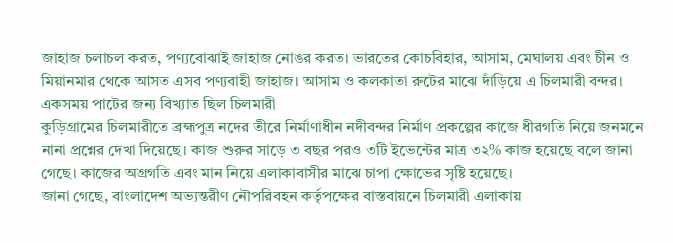জাহাজ চলাচল করত, পণ্যবোঝাই জাহাজ নোঙর করত। ভারতের কোচবিহার, আসাম, মেঘালয় এবং চীন ও মিয়ানমার থেকে আসত এসব পণ্যবাহী জাহাজ। আসাম ও কলকাতা রুটের মাঝে দাঁড়িয়ে এ চিলমারী বন্দর। একসময় পাটের জন্য বিখ্যাত ছিল চিলমারী
কুড়িগ্রামের চিলমারীতে ব্রহ্মপুত্র নদের তীরে নির্মাণাধীন নদীবন্দর নির্মাণ প্রকল্পের কাজে ধীরগতি নিয়ে জনমনে নানা প্রশ্নের দেখা দিয়েছে। কাজ শুরুর সাড়ে ৩ বছর পরও ৩টি ইভেন্টের মাত্র ৩২% কাজ হয়েছে বলে জানা গেছে। কাজের অগ্রগতি এবং মান নিয়ে এলাকাবাসীর মাঝে চাপা ক্ষোভের সৃষ্টি হয়েছে।
জানা গেছে, বাংলাদেশ অভ্যন্তরীণ নৌপরিবহন কর্তৃপক্ষের বাস্তবায়নে চিলমারী এলাকায়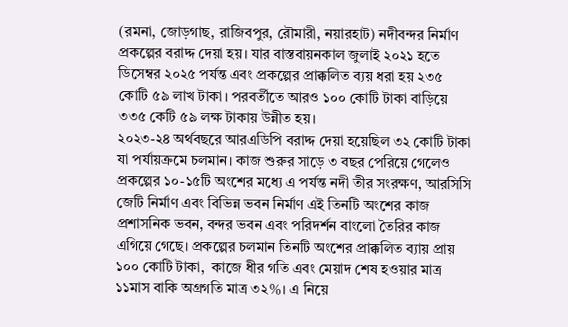(রমনা, জোড়গাছ, রাজিবপুর, রৌমারী, নয়ারহাট) নদীবন্দর নির্মাণ প্রকল্পের বরাদ্দ দেয়া হয়। যার বাস্তবায়নকাল জুলাই ২০২১ হতে ডিসেম্বর ২০২৫ পর্যন্ত এবং প্রকল্পের প্রাক্কলিত ব্যয় ধরা হয় ২৩৫ কোটি ৫৯ লাখ টাকা। পরবর্তীতে আরও ১০০ কোটি টাকা বাড়িয়ে ৩৩৫ কেটি ৫৯ লক্ষ টাকায় উন্নীত হয়।
২০২৩-২৪ অর্থবছরে আরএডিপি বরাদ্দ দেয়া হয়েছিল ৩২ কোটি টাকা যা পর্যায়ক্রমে চলমান। কাজ শুরুর সাড়ে ৩ বছর পেরিয়ে গেলেও প্রকল্পের ১০-১৫টি অংশের মধ্যে এ পর্যন্ত নদী তীর সংরক্ষণ, আরসিসি জেটি নির্মাণ এবং বিভিন্ন ভবন নির্মাণ এই তিনটি অংশের কাজ প্রশাসনিক ভবন, বন্দর ভবন এবং পরিদর্শন বাংলো তৈরির কাজ এগিয়ে গেছে। প্রকল্পের চলমান তিনটি অংশের প্রাক্কলিত ব্যায় প্রায় ১০০ কোটি টাকা,  কাজে ধীর গতি এবং মেয়াদ শেষ হওয়ার মাত্র ১১মাস বাকি অগ্রগতি মাত্র ৩২%। এ নিয়ে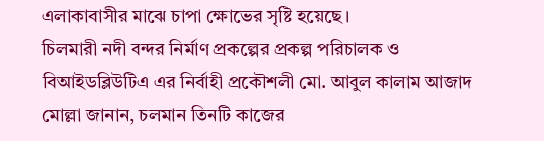এলাকাবাসীর মাঝে চাপা ক্ষোভের সৃষ্টি হয়েছে।
চিলমারী নদী বন্দর নির্মাণ প্রকল্পের প্রকল্প পরিচালক ও বিআইডব্লিউটিএ এর নির্বাহী প্রকৌশলী মো. আবুল কালাম আজাদ মোল্লা জানান, চলমান তিনটি কাজের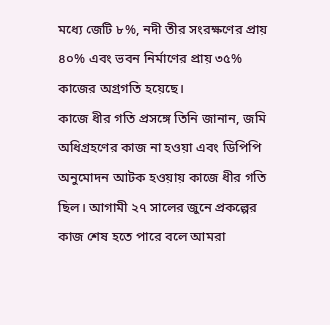মধ্যে জেটি ৮%, নদী তীর সংরক্ষণের প্রায় ৪০% এবং ভবন নির্মাণের প্রায় ৩৫% কাজের অগ্রগতি হয়েছে।
কাজে ধীর গতি প্রসঙ্গে তিনি জানান, জমি অধিগ্রহণের কাজ না হওয়া এবং ডিপিপি অনুমোদন আটক হওয়ায় কাজে ধীর গতি ছিল। আগামী ২৭ সালের জুনে প্রকল্পের কাজ শেষ হতে পারে বলে আমরা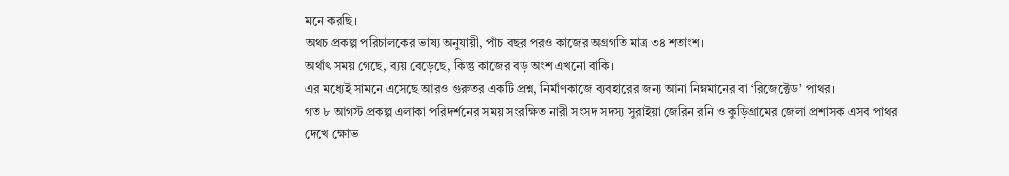মনে করছি।
অথচ প্রকল্প পরিচালকের ভাষ্য অনুযায়ী, পাঁচ বছর পরও কাজের অগ্রগতি মাত্র ৩৪ শতাংশ।
অর্থাৎ সময় গেছে, ব্যয় বেড়েছে, কিন্তু কাজের বড় অংশ এখনো বাকি।
এর মধ্যেই সামনে এসেছে আরও গুরুতর একটি প্রশ্ন, নির্মাণকাজে ব্যবহারের জন্য আনা নিম্নমানের বা ‘রিজেক্টেড’ পাথর।
গত ৮ আগস্ট প্রকল্প এলাকা পরিদর্শনের সময় সংরক্ষিত নারী সংসদ সদস্য সুরাইয়া জেরিন রনি ও কুড়িগ্রামের জেলা প্রশাসক এসব পাথর দেখে ক্ষোভ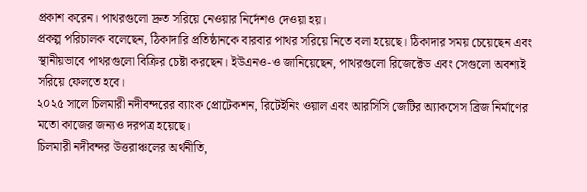প্রকাশ করেন। পাথরগুলো দ্রুত সরিয়ে নেওয়ার নির্দেশও দেওয়া হয়।
প্রকল্প পরিচালক বলেছেন, ঠিকাদারি প্রতিষ্ঠানকে বারবার পাথর সরিয়ে নিতে বলা হয়েছে। ঠিকাদার সময় চেয়েছেন এবং স্থানীয়ভাবে পাথরগুলো বিক্রির চেষ্টা করছেন। ইউএনও-ও জানিয়েছেন, পাথরগুলো রিজেক্টেড এবং সেগুলো অবশ্যই সরিয়ে ফেলতে হবে।
২০২৫ সালে চিলমারী নদীবন্দরের ব্যাংক প্রোটেকশন, রিটেইনিং ওয়াল এবং আরসিসি জেটির অ্যাকসেস ব্রিজ নির্মাণের মতো কাজের জন্যও দরপত্র হয়েছে।
চিলমারী নদীবন্দর উত্তরাঞ্চলের অর্থনীতি,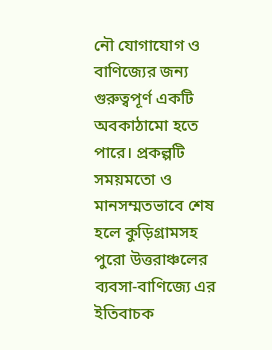নৌ যোগাযোগ ও বাণিজ্যের জন্য গুরুত্বপূর্ণ একটি অবকাঠামো হতে পারে। প্রকল্পটি সময়মতো ও মানসম্মতভাবে শেষ হলে কুড়িগ্রামসহ পুরো উত্তরাঞ্চলের ব্যবসা-বাণিজ্যে এর ইতিবাচক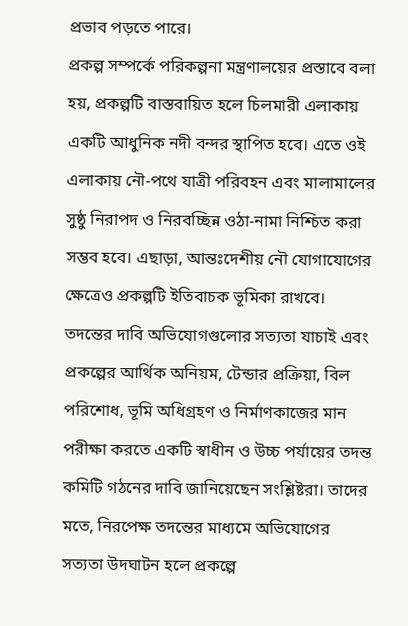প্রভাব পড়তে পারে।
প্রকল্প সম্পর্কে পরিকল্পনা মন্ত্রণালয়ের প্রস্তাবে বলা হয়, প্রকল্পটি বাস্তবায়িত হলে চিলমারী এলাকায় একটি আধুনিক নদী বন্দর স্থাপিত হবে। এতে ওই এলাকায় নৌ-পথে যাত্রী পরিবহন এবং মালামালের সুষ্ঠু নিরাপদ ও নিরবচ্ছিন্ন ওঠা-নামা নিশ্চিত করা সম্ভব হবে। এছাড়া, আন্তঃদেশীয় নৌ যোগাযোগের ক্ষেত্রেও প্রকল্পটি ইতিবাচক ভূমিকা রাখবে।
তদন্তের দাবি অভিযোগগুলোর সত্যতা যাচাই এবং প্রকল্পের আর্থিক অনিয়ম, টেন্ডার প্রক্রিয়া, বিল পরিশোধ, ভূমি অধিগ্রহণ ও নির্মাণকাজের মান পরীক্ষা করতে একটি স্বাধীন ও উচ্চ পর্যায়ের তদন্ত কমিটি গঠনের দাবি জানিয়েছেন সংশ্লিষ্টরা। তাদের মতে, নিরপেক্ষ তদন্তের মাধ্যমে অভিযোগের সত্যতা উদঘাটন হলে প্রকল্পে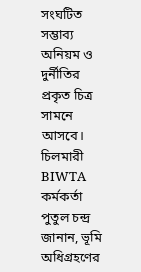সংঘটিত সম্ভাব্য অনিয়ম ও দুর্নীতির প্রকৃত চিত্র সামনে আসবে।
চিলমারী BIWTA কর্মকর্তা পুতুল চন্দ্র জানান, ভূমি অধিগ্রহণের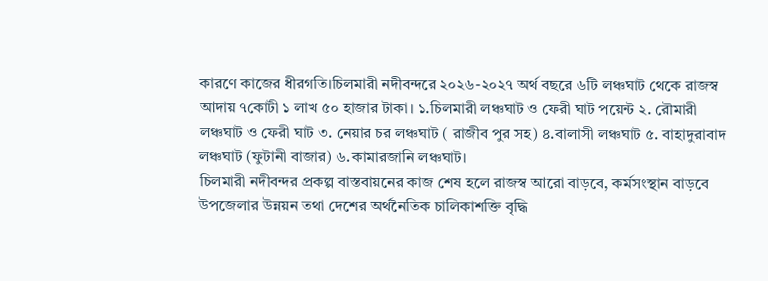কারণে কাজের ধীরগতি।চিলমারী নদীবন্দরে ২০২৬-২০২৭ অর্থ বছরে ৬টি লঞ্চঘাট থেকে রাজস্ব আদায় ৭কোটী ১ লাখ ৫০ হাজার টাকা। ১.চিলমারী লঞ্চঘাট ও ফেরী ঘাট পয়েন্ট ২. রৌমারী লঞ্চঘাট ও ফেরী ঘাট ৩. নেয়ার চর লঞ্চঘাট ( রাজীব পুর সহ) ৪.বালাসী লঞ্চঘাট ৫. বাহাদুরাবাদ লঞ্চঘাট (ফুটানী বাজার) ৬.কামারজানি লঞ্চঘাট।
চিলমারী নদীবন্দর প্রকল্প বাস্তবায়নের কাজ শেষ হলে রাজস্ব আরো বাড়বে, কর্মসংস্থান বাড়বে উপজেলার উন্নয়ন তথা দেশের অর্থনৈতিক চালিকাশক্তি বৃদ্ধি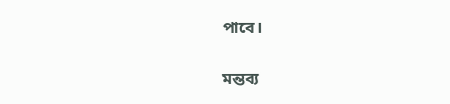পাবে।

মন্তব্য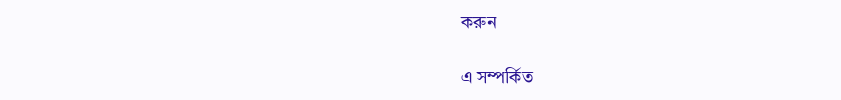করুন

এ সম্পর্কিত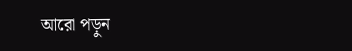আরো পড়ুন